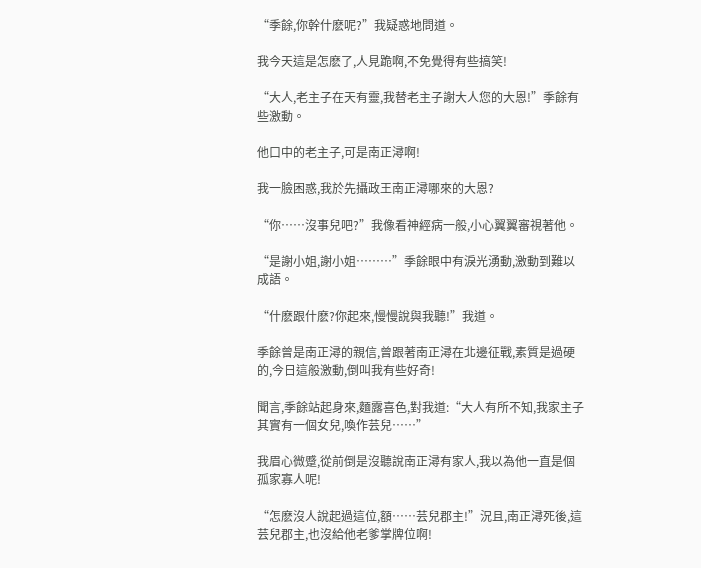“季餘,你幹什麽呢?”我疑惑地問道。

我今天這是怎麽了,人見跪啊,不免覺得有些搞笑!

“大人,老主子在天有靈,我替老主子謝大人您的大恩!”季餘有些激動。

他口中的老主子,可是南正潯啊!

我一臉困惑,我於先攝政王南正潯哪來的大恩?

“你……沒事兒吧?”我像看神經病一般,小心翼翼審視著他。

“是謝小姐,謝小姐………”季餘眼中有淚光湧動,激動到難以成語。

“什麽跟什麽?你起來,慢慢說與我聽!”我道。

季餘曾是南正潯的親信,曾跟著南正潯在北邊征戰,素質是過硬的,今日這般激動,倒叫我有些好奇!

聞言,季餘站起身來,麵露喜色,對我道:“大人有所不知,我家主子其實有一個女兒,喚作芸兒……”

我眉心微蹙,從前倒是沒聽說南正潯有家人,我以為他一直是個孤家寡人呢!

“怎麽沒人說起過這位,額……芸兒郡主!”況且,南正潯死後,這芸兒郡主,也沒給他老爹掌牌位啊!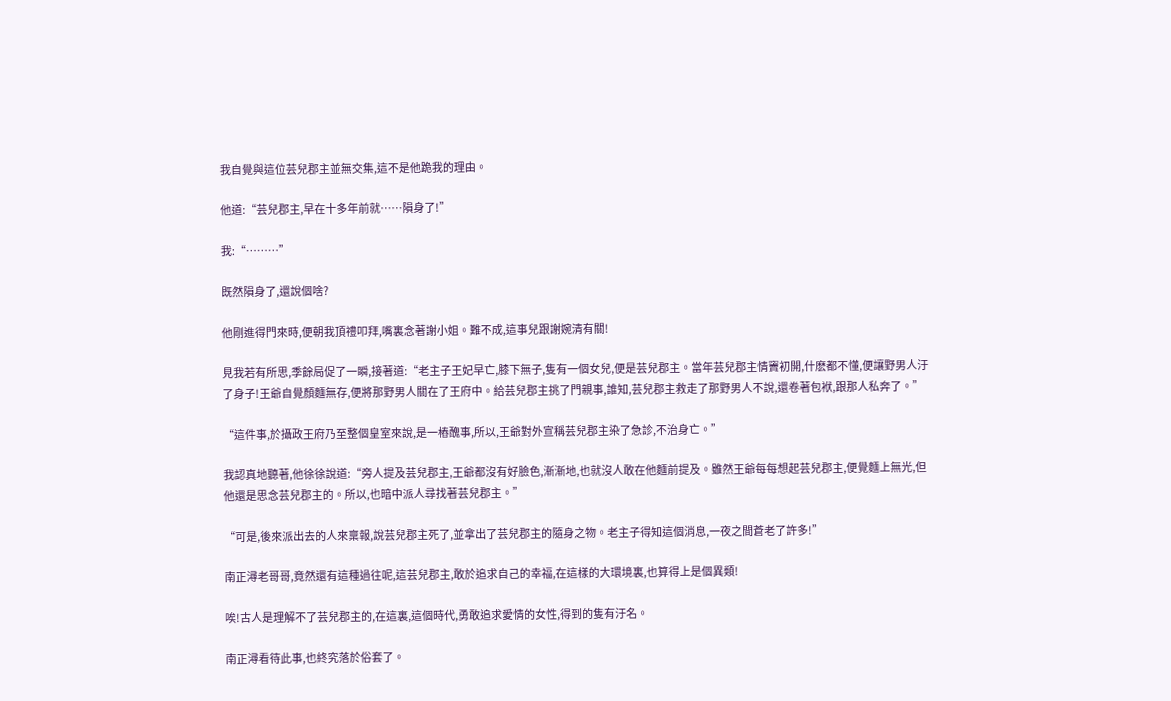我自覺與這位芸兒郡主並無交集,這不是他跪我的理由。

他道:“芸兒郡主,早在十多年前就……隕身了!”

我:“………”

既然隕身了,還說個啥?

他剛進得門來時,便朝我頂禮叩拜,嘴裏念著謝小姐。難不成,這事兒跟謝婉清有關!

見我若有所思,季餘局促了一瞬,接著道:“老主子王妃早亡,膝下無子,隻有一個女兒,便是芸兒郡主。當年芸兒郡主情竇初開,什麽都不懂,便讓野男人汙了身子!王爺自覺顏麵無存,便將那野男人關在了王府中。給芸兒郡主挑了門親事,誰知,芸兒郡主救走了那野男人不說,還卷著包袱,跟那人私奔了。”

“這件事,於攝政王府乃至整個皇室來說,是一樁醜事,所以,王爺對外宣稱芸兒郡主染了急診,不治身亡。”

我認真地聽著,他徐徐說道:“旁人提及芸兒郡主,王爺都沒有好臉色,漸漸地,也就沒人敢在他麵前提及。雖然王爺每每想起芸兒郡主,便覺麵上無光,但他還是思念芸兒郡主的。所以,也暗中派人尋找著芸兒郡主。”

“可是,後來派出去的人來稟報,說芸兒郡主死了,並拿出了芸兒郡主的隨身之物。老主子得知這個消息,一夜之間蒼老了許多!”

南正潯老哥哥,竟然還有這種過往呢,這芸兒郡主,敢於追求自己的幸福,在這樣的大環境裏,也算得上是個異類!

唉!古人是理解不了芸兒郡主的,在這裏,這個時代,勇敢追求愛情的女性,得到的隻有汙名。

南正潯看待此事,也終究落於俗套了。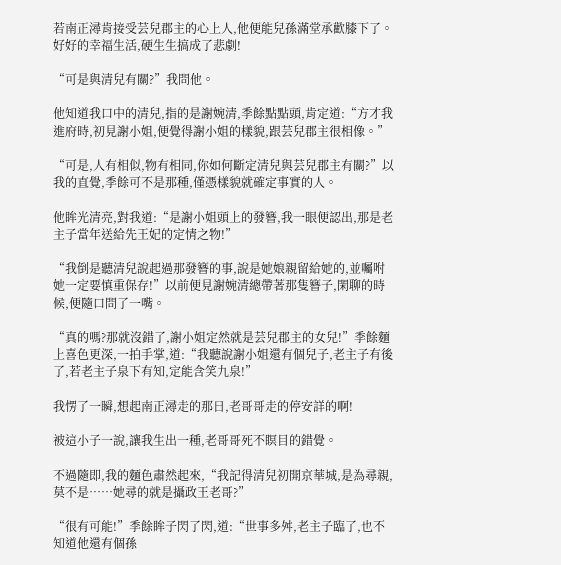若南正潯肯接受芸兒郡主的心上人,他便能兒孫滿堂承歡膝下了。好好的幸福生活,硬生生搞成了悲劇!

“可是與清兒有關?”我問他。

他知道我口中的清兒,指的是謝婉清,季餘點點頭,肯定道:“方才我進府時,初見謝小姐,便覺得謝小姐的樣貌,跟芸兒郡主很相像。”

“可是,人有相似,物有相同,你如何斷定清兒與芸兒郡主有關?”以我的直覺,季餘可不是那種,僅憑樣貌就確定事實的人。

他眸光清亮,對我道:“是謝小姐頭上的發簪,我一眼便認出,那是老主子當年送給先王妃的定情之物!”

“我倒是聽清兒說起過那發簪的事,說是她娘親留給她的,並囑咐她一定要慎重保存!”以前便見謝婉清總帶著那隻簪子,閑聊的時候,便隨口問了一嘴。

“真的嗎?那就沒錯了,謝小姐定然就是芸兒郡主的女兒!”季餘麵上喜色更深,一拍手掌,道:“我聽說謝小姐還有個兒子,老主子有後了,若老主子泉下有知,定能含笑九泉!”

我愣了一瞬,想起南正潯走的那日,老哥哥走的停安詳的啊!

被這小子一說,讓我生出一種,老哥哥死不瞑目的錯覺。

不過隨即,我的麵色肅然起來,“我記得清兒初開京華城,是為尋親,莫不是……她尋的就是攝政王老哥?”

“很有可能!”季餘眸子閃了閃,道:“世事多舛,老主子臨了,也不知道他還有個孫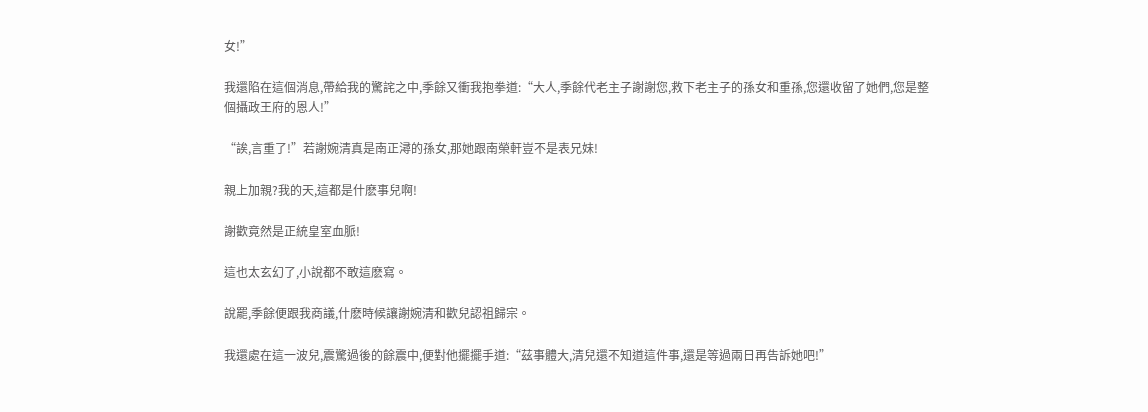女!”

我還陷在這個消息,帶給我的驚詫之中,季餘又衝我抱拳道:“大人,季餘代老主子謝謝您,救下老主子的孫女和重孫,您還收留了她們,您是整個攝政王府的恩人!”

“誒,言重了!”若謝婉清真是南正潯的孫女,那她跟南榮軒豈不是表兄妹!

親上加親?我的天,這都是什麽事兒啊!

謝歡竟然是正統皇室血脈!

這也太玄幻了,小說都不敢這麽寫。

說罷,季餘便跟我商議,什麽時候讓謝婉清和歡兒認祖歸宗。

我還處在這一波兒,震驚過後的餘震中,便對他擺擺手道:“茲事體大,清兒還不知道這件事,還是等過兩日再告訴她吧!”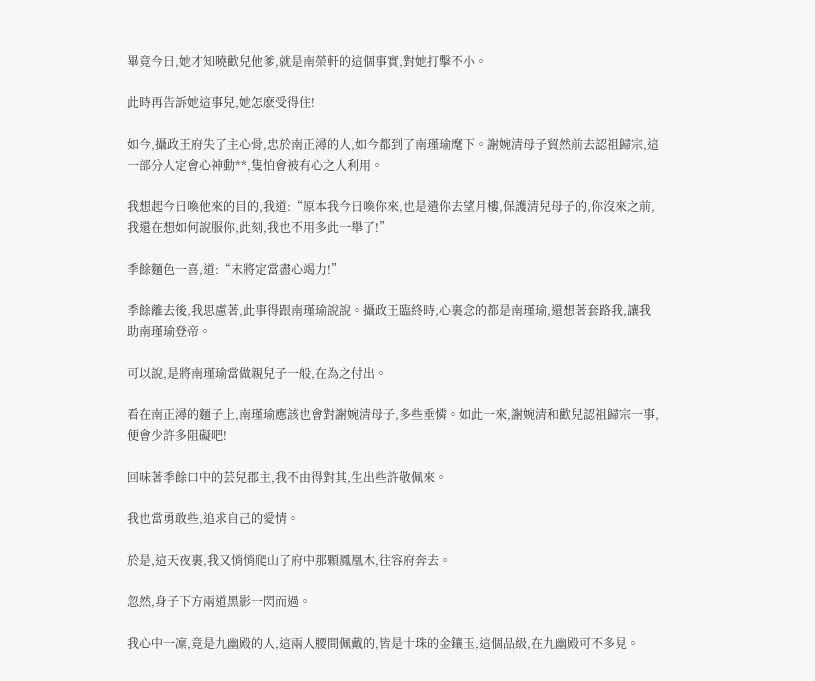畢竟今日,她才知曉歡兒他爹,就是南榮軒的這個事實,對她打擊不小。

此時再告訴她這事兒,她怎麽受得住!

如今,攝政王府失了主心骨,忠於南正潯的人,如今都到了南瑾瑜麾下。謝婉清母子貿然前去認祖歸宗,這一部分人定會心神動**,隻怕會被有心之人利用。

我想起今日喚他來的目的,我道:“原本我今日喚你來,也是遣你去望月樓,保護清兒母子的,你沒來之前,我還在想如何說服你,此刻,我也不用多此一舉了!”

季餘麵色一喜,道:“末將定當盡心竭力!”

季餘離去後,我思慮著,此事得跟南瑾瑜說說。攝政王臨終時,心裏念的都是南瑾瑜,還想著套路我,讓我助南瑾瑜登帝。

可以說,是將南瑾瑜當做親兒子一般,在為之付出。

看在南正潯的麵子上,南瑾瑜應該也會對謝婉清母子,多些垂憐。如此一來,謝婉清和歡兒認祖歸宗一事,便會少許多阻礙吧!

回味著季餘口中的芸兒郡主,我不由得對其,生出些許敬佩來。

我也當勇敢些,追求自己的愛情。

於是,這天夜裏,我又悄悄爬山了府中那顆鳳凰木,往容府奔去。

忽然,身子下方兩道黑影一閃而過。

我心中一凜,竟是九幽殿的人,這兩人腰間佩戴的,皆是十珠的金鑲玉,這個品級,在九幽殿可不多見。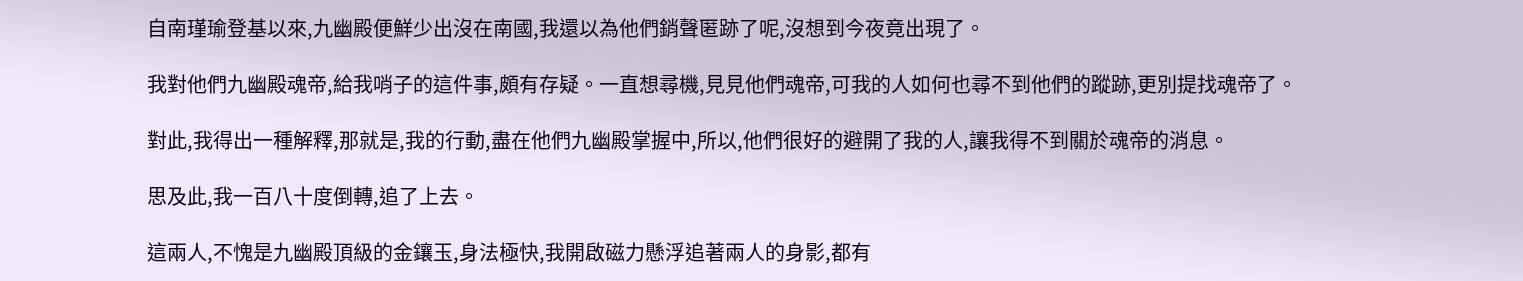自南瑾瑜登基以來,九幽殿便鮮少出沒在南國,我還以為他們銷聲匿跡了呢,沒想到今夜竟出現了。

我對他們九幽殿魂帝,給我哨子的這件事,頗有存疑。一直想尋機,見見他們魂帝,可我的人如何也尋不到他們的蹤跡,更別提找魂帝了。

對此,我得出一種解釋,那就是,我的行動,盡在他們九幽殿掌握中,所以,他們很好的避開了我的人,讓我得不到關於魂帝的消息。

思及此,我一百八十度倒轉,追了上去。

這兩人,不愧是九幽殿頂級的金鑲玉,身法極快,我開啟磁力懸浮追著兩人的身影,都有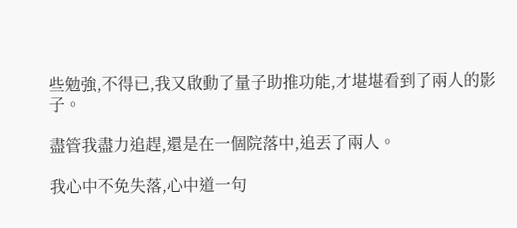些勉強,不得已,我又啟動了量子助推功能,才堪堪看到了兩人的影子。

盡管我盡力追趕,還是在一個院落中,追丟了兩人。

我心中不免失落,心中道一句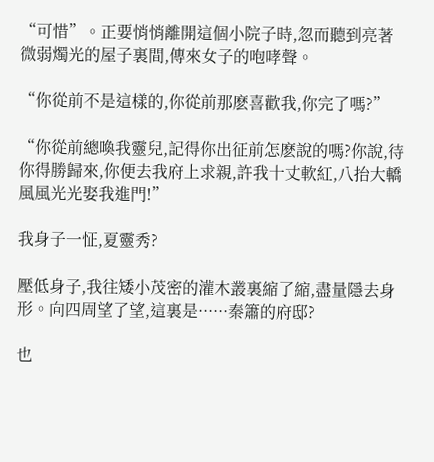“可惜”。正要悄悄離開這個小院子時,忽而聽到亮著微弱燭光的屋子裏間,傳來女子的咆哮聲。

“你從前不是這樣的,你從前那麽喜歡我,你完了嗎?”

“你從前總喚我靈兒,記得你出征前怎麽說的嗎?你說,待你得勝歸來,你便去我府上求親,許我十丈軟紅,八抬大轎風風光光娶我進門!”

我身子一怔,夏靈秀?

壓低身子,我往矮小茂密的灌木叢裏縮了縮,盡量隱去身形。向四周望了望,這裏是······秦簫的府邸?

也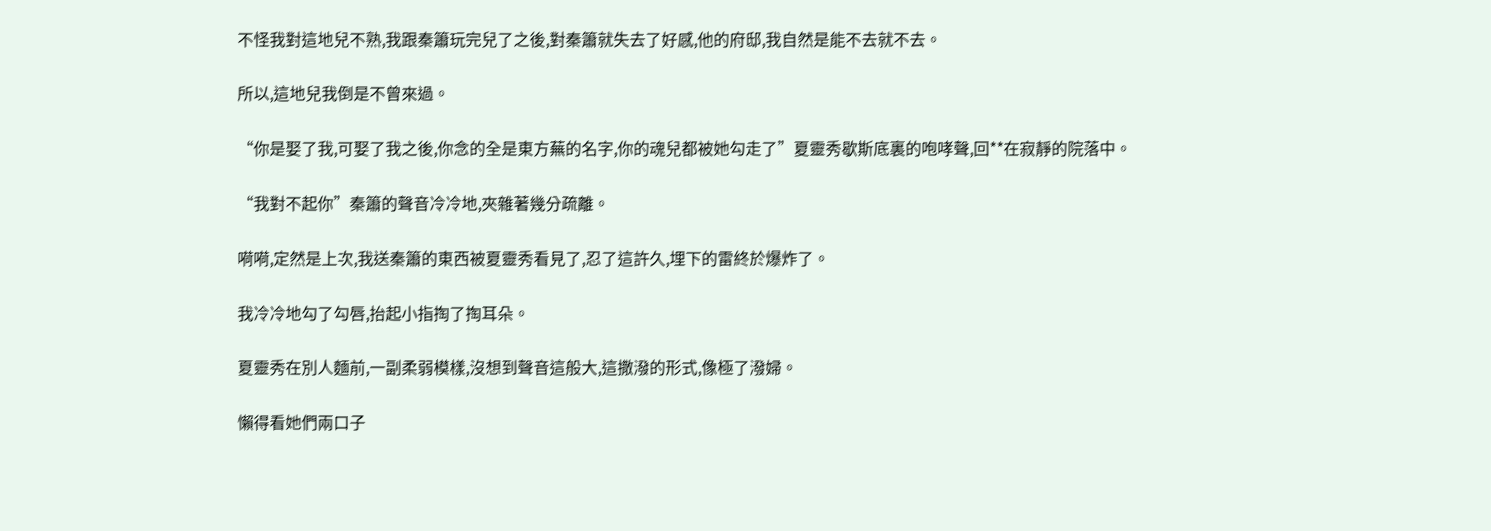不怪我對這地兒不熟,我跟秦簫玩完兒了之後,對秦簫就失去了好感,他的府邸,我自然是能不去就不去。

所以,這地兒我倒是不曾來過。

“你是娶了我,可娶了我之後,你念的全是東方蕪的名字,你的魂兒都被她勾走了”夏靈秀歇斯底裏的咆哮聲,回**在寂靜的院落中。

“我對不起你”秦簫的聲音冷冷地,夾雜著幾分疏離。

嗬嗬,定然是上次,我送秦簫的東西被夏靈秀看見了,忍了這許久,埋下的雷終於爆炸了。

我冷冷地勾了勾唇,抬起小指掏了掏耳朵。

夏靈秀在別人麵前,一副柔弱模樣,沒想到聲音這般大,這撒潑的形式,像極了潑婦。

懶得看她們兩口子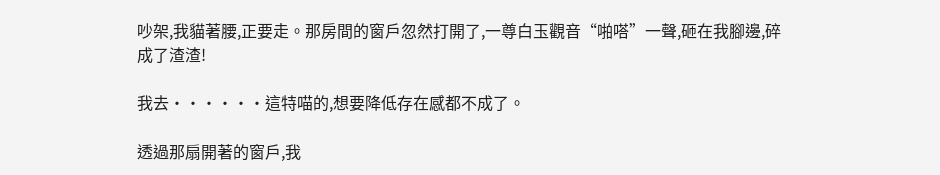吵架,我貓著腰,正要走。那房間的窗戶忽然打開了,一尊白玉觀音“啪嗒”一聲,砸在我腳邊,碎成了渣渣!

我去······這特喵的,想要降低存在感都不成了。

透過那扇開著的窗戶,我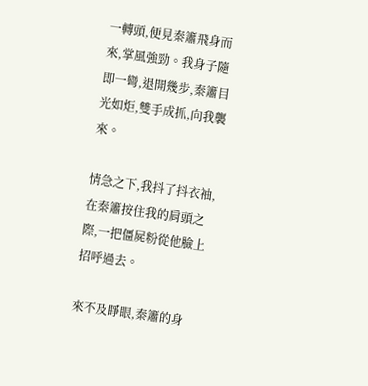一轉頭,便見秦簫飛身而來,掌風強勁。我身子隨即一彎,退開幾步,秦簫目光如炬,雙手成抓,向我襲來。

情急之下,我抖了抖衣袖,在秦簫按住我的肩頭之際,一把僵屍粉從他臉上招呼過去。

來不及睜眼,秦簫的身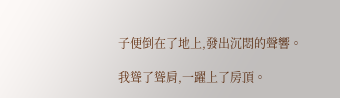子便倒在了地上,發出沉悶的聲響。

我聳了聳肩,一躍上了房頂。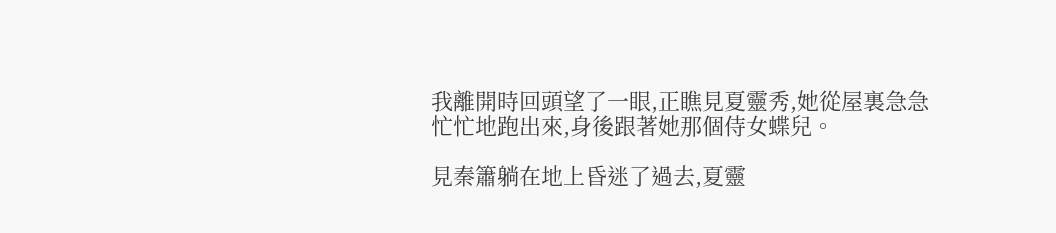我離開時回頭望了一眼,正瞧見夏靈秀,她從屋裏急急忙忙地跑出來,身後跟著她那個侍女蝶兒。

見秦簫躺在地上昏迷了過去,夏靈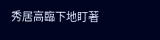秀居高臨下地盯著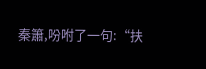秦簫,吩咐了一句:“扶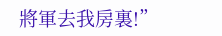將軍去我房裏!”